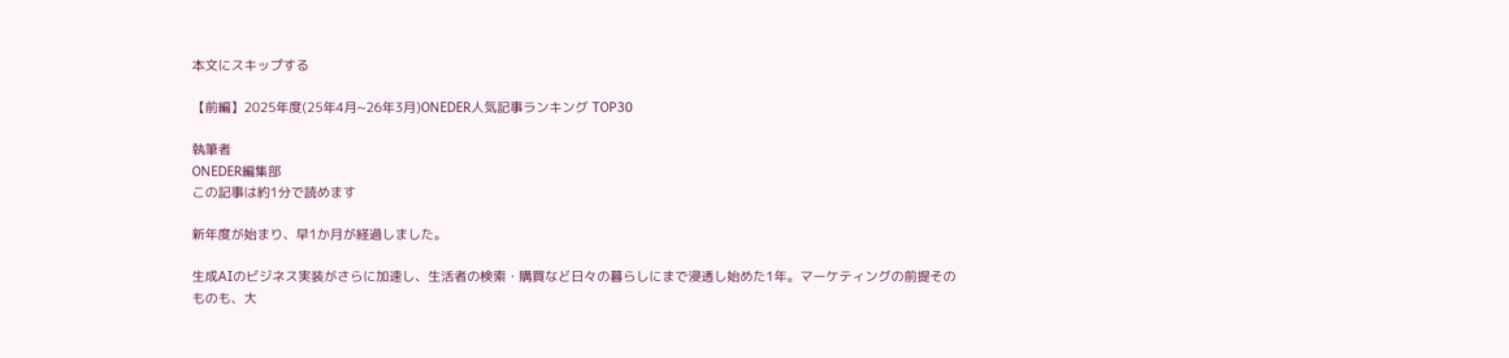本文にスキップする

【前編】2025年度(25年4月~26年3月)ONEDER人気記事ランキング TOP30

執筆者
ONEDER編集部
この記事は約1分で読めます

新年度が始まり、早1か月が経過しました。

生成AIのビジネス実装がさらに加速し、生活者の検索・購買など日々の暮らしにまで浸透し始めた1年。マーケティングの前提そのものも、大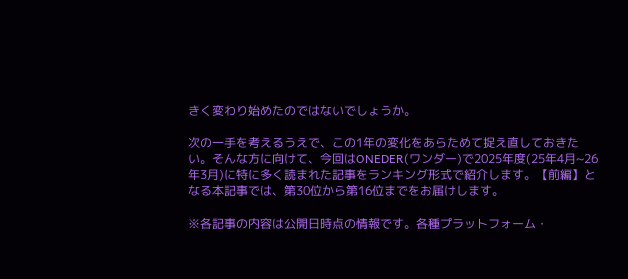きく変わり始めたのではないでしょうか。

次の一手を考えるうえで、この1年の変化をあらためて捉え直しておきたい。そんな方に向けて、今回はONEDER(ワンダー)で2025年度(25年4月~26年3月)に特に多く読まれた記事をランキング形式で紹介します。【前編】となる本記事では、第30位から第16位までをお届けします。

※各記事の内容は公開日時点の情報です。各種プラットフォーム・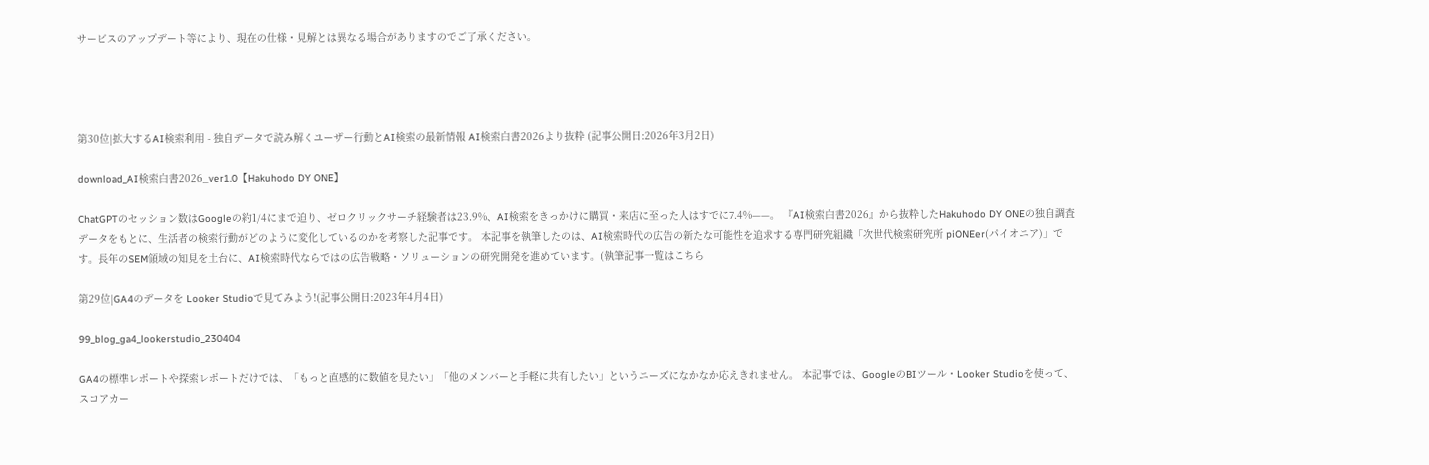サービスのアップデート等により、現在の仕様・見解とは異なる場合がありますのでご了承ください。




第30位|拡大するAI検索利用 - 独自データで読み解くユーザー行動とAI検索の最新情報 AI検索白書2026より抜粋 (記事公開日:2026年3月2日)

download_AI検索白書2026_ver1.0【Hakuhodo DY ONE】

ChatGPTのセッション数はGoogleの約1/4にまで迫り、ゼロクリックサーチ経験者は23.9%、AI検索をきっかけに購買・来店に至った人はすでに7.4%——。 『AI検索白書2026』から抜粋したHakuhodo DY ONEの独自調査データをもとに、生活者の検索行動がどのように変化しているのかを考察した記事です。 本記事を執筆したのは、AI検索時代の広告の新たな可能性を追求する専門研究組織「次世代検索研究所 piONEer(パイオニア)」です。長年のSEM領域の知見を土台に、AI検索時代ならではの広告戦略・ソリューションの研究開発を進めています。(執筆記事一覧はこちら

第29位|GA4のデータを Looker Studioで見てみよう!(記事公開日:2023年4月4日)

99_blog_ga4_lookerstudio_230404

GA4の標準レポートや探索レポートだけでは、「もっと直感的に数値を見たい」「他のメンバーと手軽に共有したい」というニーズになかなか応えきれません。 本記事では、GoogleのBIツール・Looker Studioを使って、スコアカー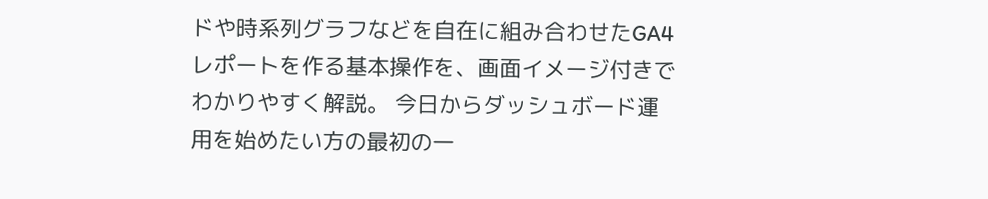ドや時系列グラフなどを自在に組み合わせたGA4レポートを作る基本操作を、画面イメージ付きでわかりやすく解説。 今日からダッシュボード運用を始めたい方の最初の一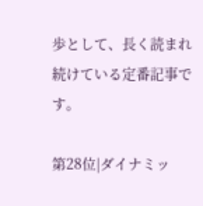歩として、長く読まれ続けている定番記事です。

第28位|ダイナミッ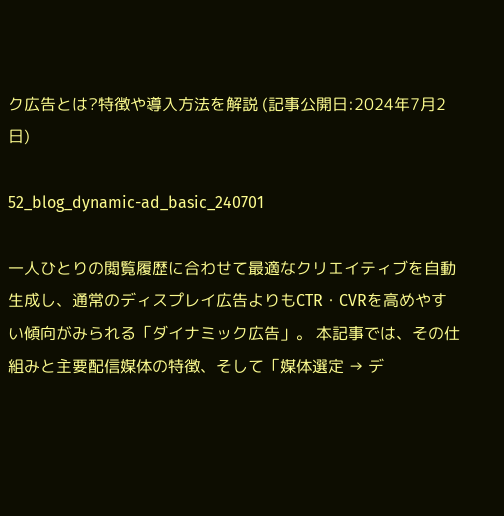ク広告とは?特徴や導入方法を解説 (記事公開日:2024年7月2日)

52_blog_dynamic-ad_basic_240701

一人ひとりの閲覧履歴に合わせて最適なクリエイティブを自動生成し、通常のディスプレイ広告よりもCTR・CVRを高めやすい傾向がみられる「ダイナミック広告」。 本記事では、その仕組みと主要配信媒体の特徴、そして「媒体選定 → デ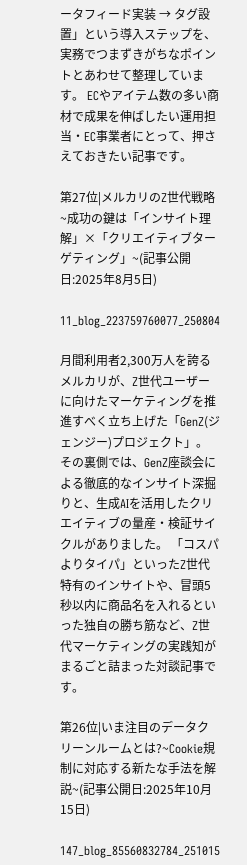ータフィード実装 → タグ設置」という導入ステップを、実務でつまずきがちなポイントとあわせて整理しています。 ECやアイテム数の多い商材で成果を伸ばしたい運用担当・EC事業者にとって、押さえておきたい記事です。

第27位|メルカリのZ世代戦略~成功の鍵は「インサイト理解」×「クリエイティブターゲティング」~(記事公開日:2025年8月5日)

11_blog_223759760077_250804

月間利用者2,300万人を誇るメルカリが、Z世代ユーザーに向けたマーケティングを推進すべく立ち上げた「GenZ(ジェンジー)プロジェクト」。 その裏側では、GenZ座談会による徹底的なインサイト深掘りと、生成AIを活用したクリエイティブの量産・検証サイクルがありました。 「コスパよりタイパ」といったZ世代特有のインサイトや、冒頭5秒以内に商品名を入れるといった独自の勝ち筋など、Z世代マーケティングの実践知がまるごと詰まった対談記事です。

第26位|いま注目のデータクリーンルームとは?~Cookie規制に対応する新たな手法を解説~(記事公開日:2025年10月15日)

147_blog_85560832784_251015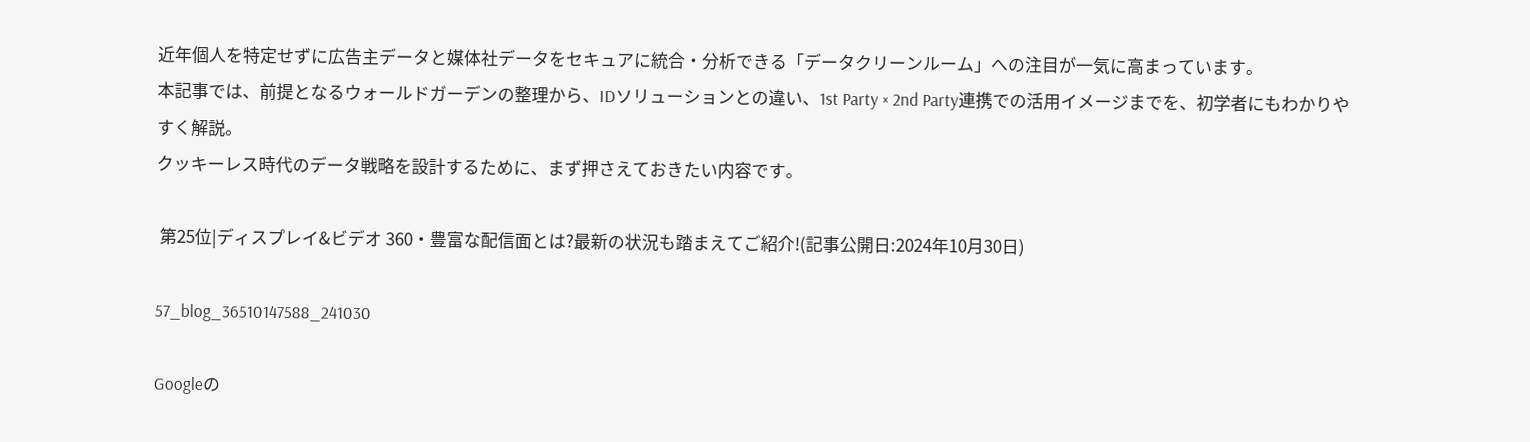近年個人を特定せずに広告主データと媒体社データをセキュアに統合・分析できる「データクリーンルーム」への注目が一気に高まっています。
本記事では、前提となるウォールドガーデンの整理から、IDソリューションとの違い、1st Party × 2nd Party連携での活用イメージまでを、初学者にもわかりやすく解説。
クッキーレス時代のデータ戦略を設計するために、まず押さえておきたい内容です。

 第25位|ディスプレイ&ビデオ 360・豊富な配信面とは?最新の状況も踏まえてご紹介!(記事公開日:2024年10月30日)

57_blog_36510147588_241030

Googleの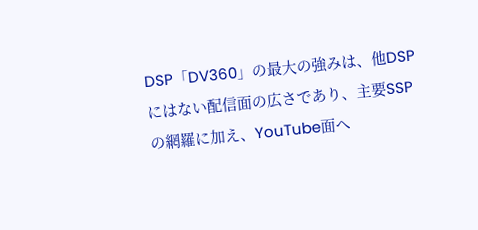DSP「DV360」の最大の強みは、他DSPにはない配信面の広さであり、主要SSPの網羅に加え、YouTube面へ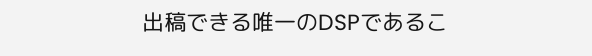出稿できる唯一のDSPであるこ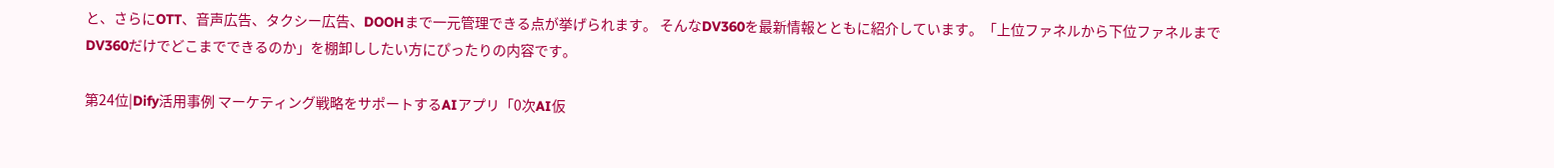と、さらにOTT、音声広告、タクシー広告、DOOHまで一元管理できる点が挙げられます。 そんなDV360を最新情報とともに紹介しています。「上位ファネルから下位ファネルまでDV360だけでどこまでできるのか」を棚卸ししたい方にぴったりの内容です。

第24位|Dify活用事例 マーケティング戦略をサポートするAIアプリ「0次AI仮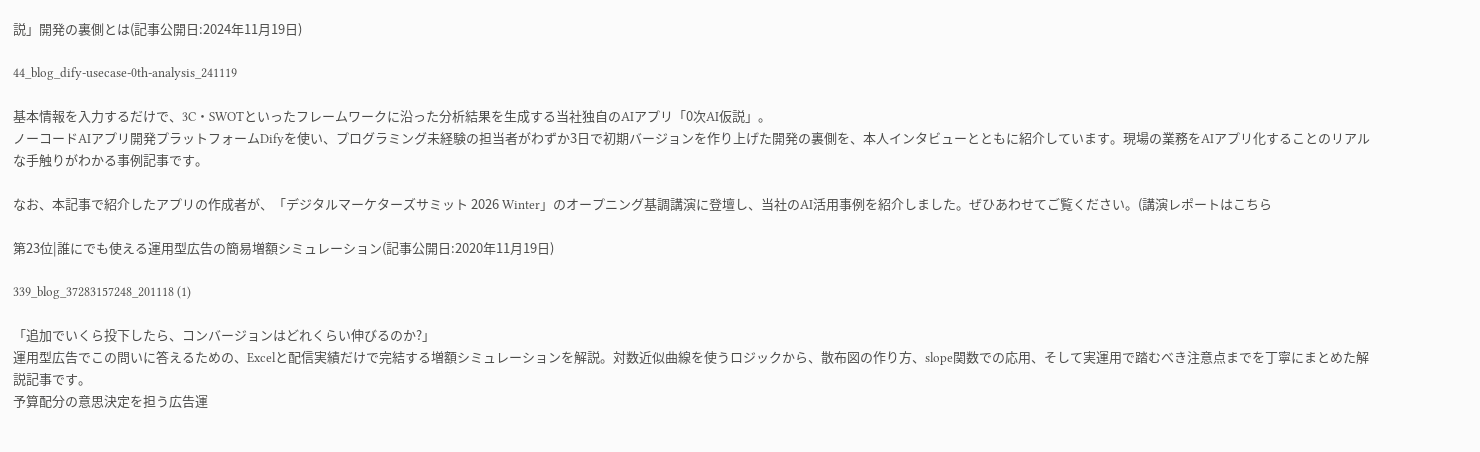説」開発の裏側とは(記事公開日:2024年11月19日)

44_blog_dify-usecase-0th-analysis_241119

基本情報を入力するだけで、3C・SWOTといったフレームワークに沿った分析結果を生成する当社独自のAIアプリ「0次AI仮説」。
ノーコードAIアプリ開発プラットフォームDifyを使い、プログラミング未経験の担当者がわずか3日で初期バージョンを作り上げた開発の裏側を、本人インタビューとともに紹介しています。現場の業務をAIアプリ化することのリアルな手触りがわかる事例記事です。

なお、本記事で紹介したアプリの作成者が、「デジタルマーケターズサミット 2026 Winter」のオープニング基調講演に登壇し、当社のAI活用事例を紹介しました。ぜひあわせてご覧ください。(講演レポートはこちら

第23位|誰にでも使える運用型広告の簡易増額シミュレーション(記事公開日:2020年11月19日)

339_blog_37283157248_201118 (1)

「追加でいくら投下したら、コンバージョンはどれくらい伸びるのか?」
運用型広告でこの問いに答えるための、Excelと配信実績だけで完結する増額シミュレーションを解説。対数近似曲線を使うロジックから、散布図の作り方、slope関数での応用、そして実運用で踏むべき注意点までを丁寧にまとめた解説記事です。
予算配分の意思決定を担う広告運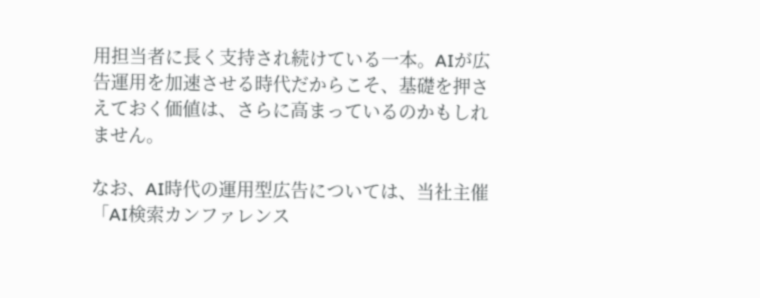用担当者に長く支持され続けている一本。AIが広告運用を加速させる時代だからこそ、基礎を押さえておく価値は、さらに高まっているのかもしれません。

なお、AI時代の運用型広告については、当社主催「AI検索カンファレンス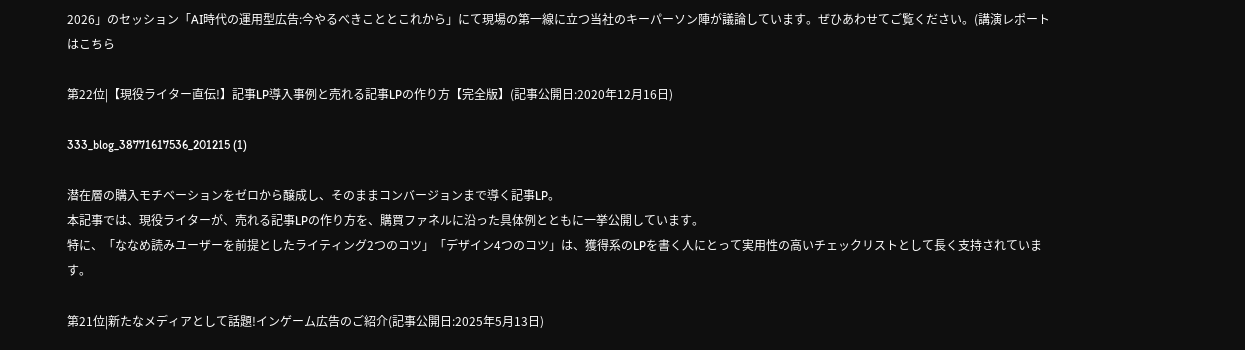2026」のセッション「AI時代の運用型広告:今やるべきこととこれから」にて現場の第一線に立つ当社のキーパーソン陣が議論しています。ぜひあわせてご覧ください。(講演レポートはこちら

第22位|【現役ライター直伝!】記事LP導入事例と売れる記事LPの作り方【完全版】(記事公開日:2020年12月16日)

333_blog_38771617536_201215 (1)

潜在層の購入モチベーションをゼロから醸成し、そのままコンバージョンまで導く記事LP。
本記事では、現役ライターが、売れる記事LPの作り方を、購買ファネルに沿った具体例とともに一挙公開しています。
特に、「ななめ読みユーザーを前提としたライティング2つのコツ」「デザイン4つのコツ」は、獲得系のLPを書く人にとって実用性の高いチェックリストとして長く支持されています。

第21位|新たなメディアとして話題!インゲーム広告のご紹介(記事公開日:2025年5月13日)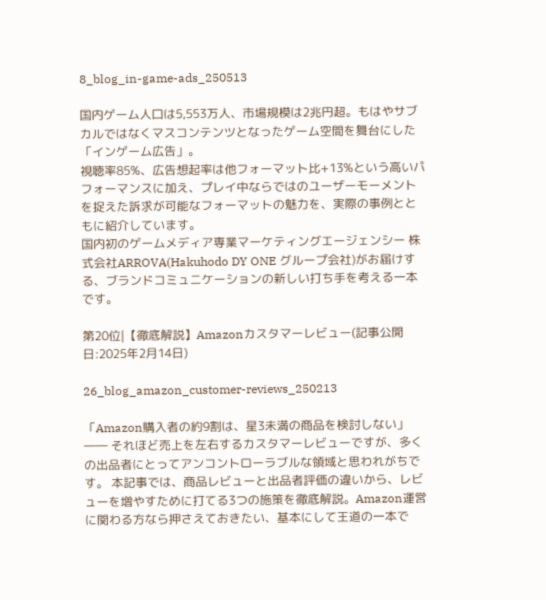8_blog_in-game-ads_250513

国内ゲーム人口は5,553万人、市場規模は2兆円超。もはやサブカルではなくマスコンテンツとなったゲーム空間を舞台にした「インゲーム広告」。
視聴率85%、広告想起率は他フォーマット比+13%という高いパフォーマンスに加え、プレイ中ならではのユーザーモーメントを捉えた訴求が可能なフォーマットの魅力を、実際の事例とともに紹介しています。
国内初のゲームメディア専業マーケティングエージェンシー 株式会社ARROVA(Hakuhodo DY ONE グループ会社)がお届けする、ブランドコミュニケーションの新しい打ち手を考える一本です。

第20位|【徹底解説】Amazonカスタマーレビュー(記事公開日:2025年2月14日)

26_blog_amazon_customer-reviews_250213

「Amazon購入者の約9割は、星3未満の商品を検討しない」―― それほど売上を左右するカスタマーレビューですが、多くの出品者にとってアンコントローラブルな領域と思われがちです。 本記事では、商品レビューと出品者評価の違いから、レビューを増やすために打てる3つの施策を徹底解説。Amazon運営に関わる方なら押さえておきたい、基本にして王道の一本で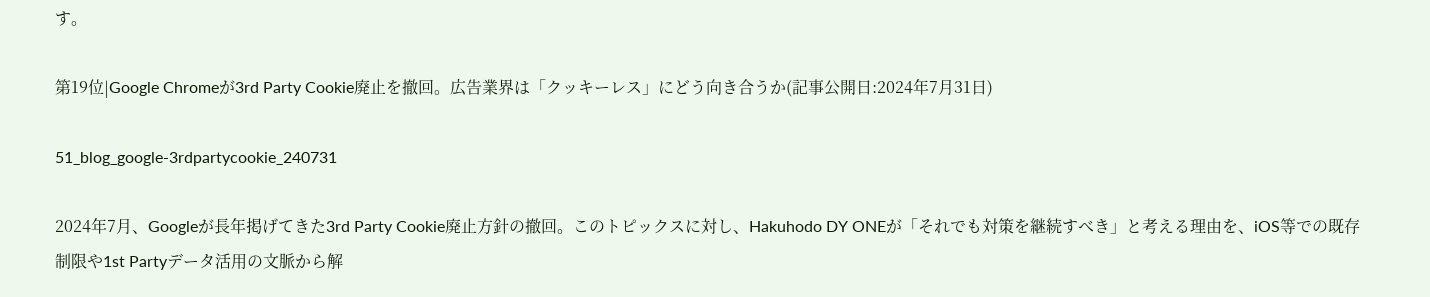す。

第19位|Google Chromeが3rd Party Cookie廃止を撤回。広告業界は「クッキーレス」にどう向き合うか(記事公開日:2024年7月31日)

51_blog_google-3rdpartycookie_240731

2024年7月、Googleが長年掲げてきた3rd Party Cookie廃止方針の撤回。このトピックスに対し、Hakuhodo DY ONEが「それでも対策を継続すべき」と考える理由を、iOS等での既存制限や1st Partyデータ活用の文脈から解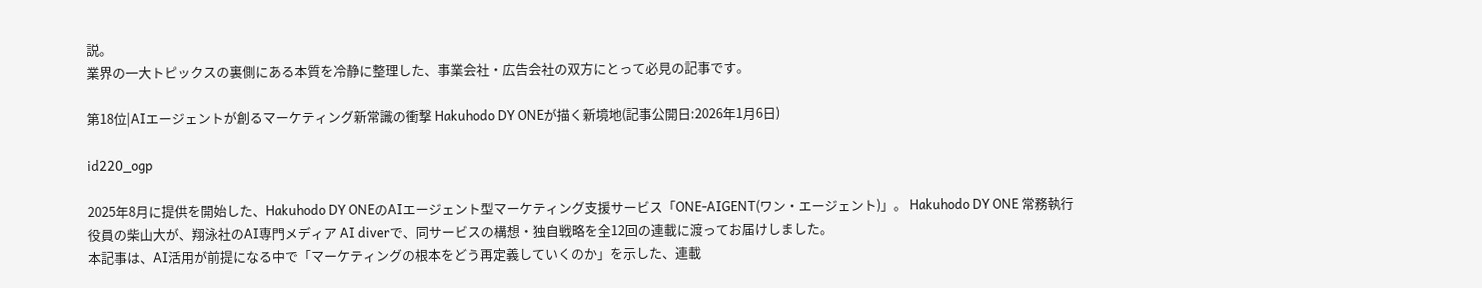説。
業界の一大トピックスの裏側にある本質を冷静に整理した、事業会社・広告会社の双方にとって必見の記事です。

第18位|AIエージェントが創るマーケティング新常識の衝撃 Hakuhodo DY ONEが描く新境地(記事公開日:2026年1月6日)

id220_ogp

2025年8月に提供を開始した、Hakuhodo DY ONEのAIエージェント型マーケティング支援サービス「ONE-AIGENT(ワン・エージェント)」。 Hakuhodo DY ONE 常務執行役員の柴山大が、翔泳社のAI専門メディア AI diverで、同サービスの構想・独自戦略を全12回の連載に渡ってお届けしました。
本記事は、AI活用が前提になる中で「マーケティングの根本をどう再定義していくのか」を示した、連載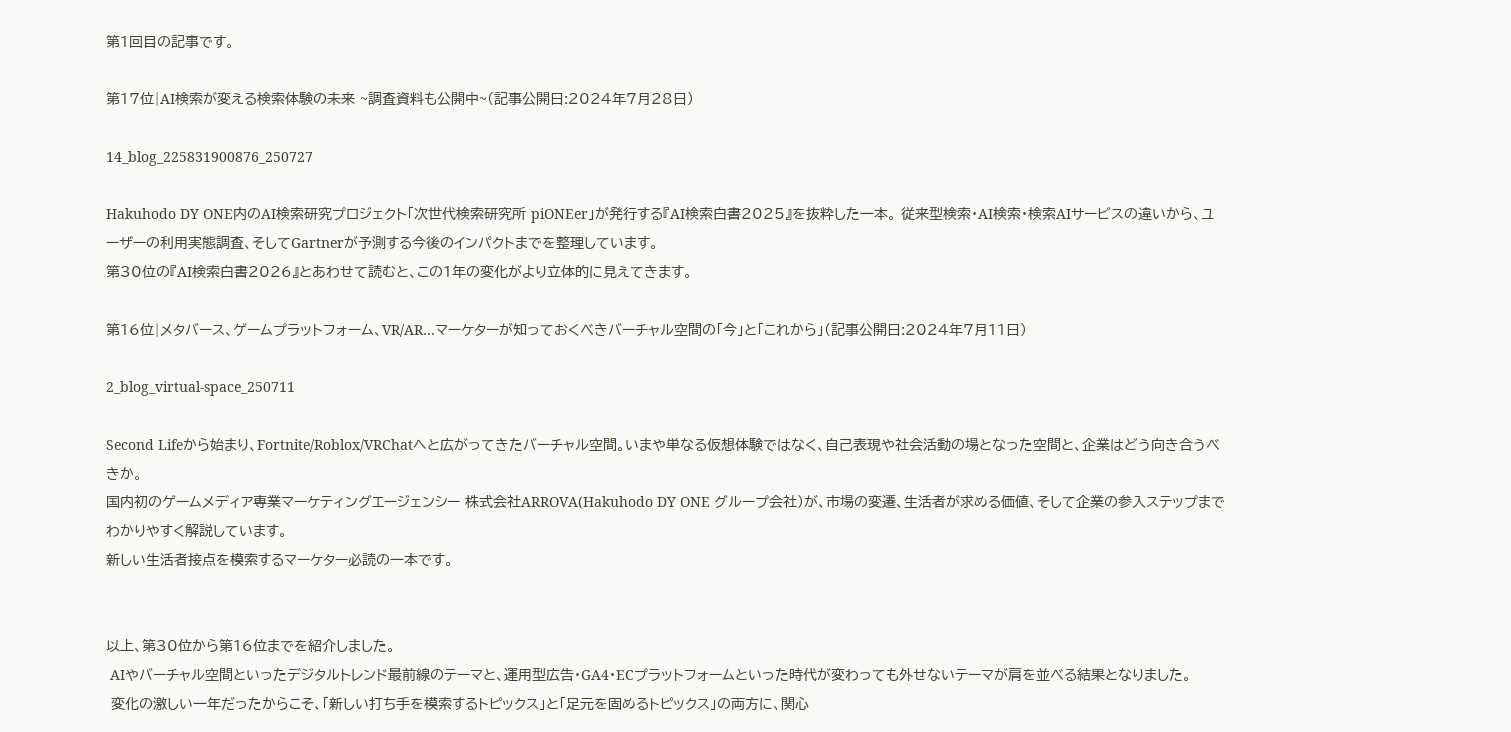第1回目の記事です。

第17位|AI検索が変える検索体験の未来 ~調査資料も公開中~(記事公開日:2024年7月28日)

14_blog_225831900876_250727

Hakuhodo DY ONE内のAI検索研究プロジェクト「次世代検索研究所 piONEer」が発行する『AI検索白書2025』を抜粋した一本。 従来型検索・AI検索・検索AIサービスの違いから、ユーザーの利用実態調査、そしてGartnerが予測する今後のインパクトまでを整理しています。
第30位の『AI検索白書2026』とあわせて読むと、この1年の変化がより立体的に見えてきます。

第16位|メタバース、ゲームプラットフォーム、VR/AR…マーケターが知っておくべきバーチャル空間の「今」と「これから」(記事公開日:2024年7月11日)

2_blog_virtual-space_250711

Second Lifeから始まり、Fortnite/Roblox/VRChatへと広がってきたバーチャル空間。いまや単なる仮想体験ではなく、自己表現や社会活動の場となった空間と、企業はどう向き合うべきか。
国内初のゲームメディア専業マーケティングエージェンシー 株式会社ARROVA(Hakuhodo DY ONE グループ会社)が、市場の変遷、生活者が求める価値、そして企業の参入ステップまでわかりやすく解説しています。
新しい生活者接点を模索するマーケター必読の一本です。


以上、第30位から第16位までを紹介しました。
 AIやバーチャル空間といったデジタルトレンド最前線のテーマと、運用型広告・GA4・ECプラットフォームといった時代が変わっても外せないテーマが肩を並べる結果となりました。
 変化の激しい一年だったからこそ、「新しい打ち手を模索するトピックス」と「足元を固めるトピックス」の両方に、関心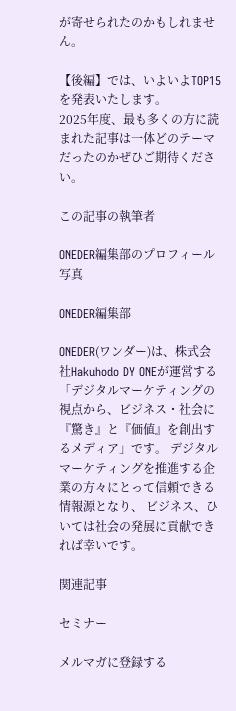が寄せられたのかもしれません。

【後編】では、いよいよTOP15を発表いたします。
2025年度、最も多くの方に読まれた記事は一体どのテーマだったのかぜひご期待ください。

この記事の執筆者

ONEDER編集部のプロフィール写真

ONEDER編集部

ONEDER(ワンダー)は、株式会社Hakuhodo DY ONEが運営する 「デジタルマーケティングの視点から、ビジネス・社会に『驚き』と『価値』を創出するメディア」です。 デジタルマーケティングを推進する企業の方々にとって信頼できる情報源となり、 ビジネス、ひいては社会の発展に貢献できれば幸いです。

関連記事

セミナー

メルマガに登録する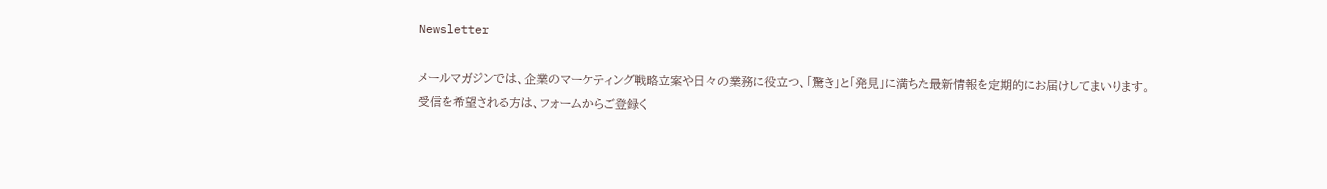Newsletter

メールマガジンでは、企業のマーケティング戦略立案や日々の業務に役立つ、「驚き」と「発見」に満ちた最新情報を定期的にお届けしてまいります。
受信を希望される方は、フォームからご登録く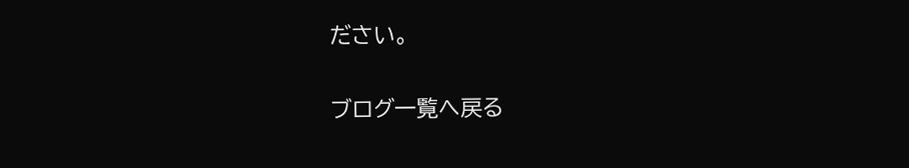ださい。

ブログ一覧へ戻る